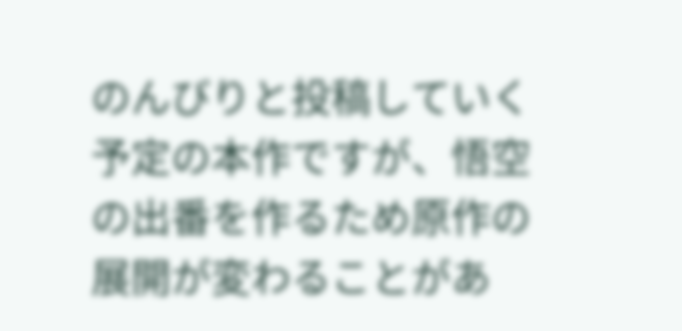のんびりと投稿していく予定の本作ですが、悟空の出番を作るため原作の展開が変わることがあ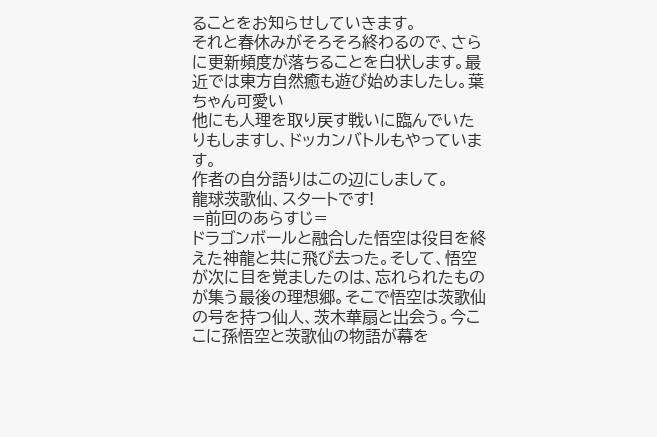ることをお知らせしていきます。
それと春休みがそろそろ終わるので、さらに更新頻度が落ちることを白状します。最近では東方自然癒も遊び始めましたし。葉ちゃん可愛い
他にも人理を取り戻す戦いに臨んでいたりもしますし、ドッカンバトルもやっています。
作者の自分語りはこの辺にしまして。
龍球茨歌仙、スタートです!
=前回のあらすじ=
ドラゴンボールと融合した悟空は役目を終えた神龍と共に飛び去った。そして、悟空が次に目を覚ましたのは、忘れられたものが集う最後の理想郷。そこで悟空は茨歌仙の号を持つ仙人、茨木華扇と出会う。今ここに孫悟空と茨歌仙の物語が幕を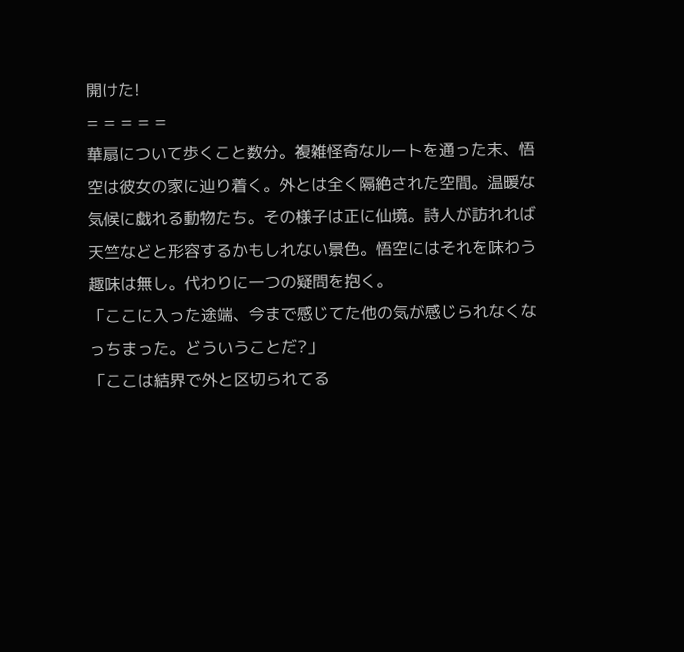開けた!
= = = = =
華扇について歩くこと数分。複雑怪奇なルートを通った末、悟空は彼女の家に辿り着く。外とは全く隔絶された空間。温暖な気候に戯れる動物たち。その様子は正に仙境。詩人が訪れれば天竺などと形容するかもしれない景色。悟空にはそれを味わう趣味は無し。代わりに一つの疑問を抱く。
「ここに入った途端、今まで感じてた他の気が感じられなくなっちまった。どういうことだ?」
「ここは結界で外と区切られてる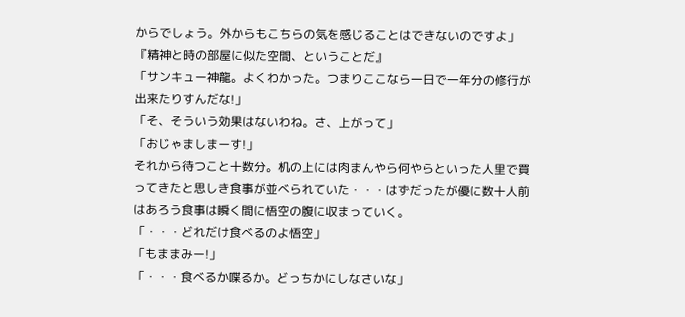からでしょう。外からもこちらの気を感じることはできないのですよ」
『精神と時の部屋に似た空間、ということだ』
「サンキュー神龍。よくわかった。つまりここなら一日で一年分の修行が出来たりすんだな!」
「そ、そういう効果はないわね。さ、上がって」
「おじゃましまーす!」
それから待つこと十数分。机の上には肉まんやら何やらといった人里で買ってきたと思しき食事が並べられていた・・・はずだったが優に数十人前はあろう食事は瞬く間に悟空の腹に収まっていく。
「・・・どれだけ食べるのよ悟空」
「もままみー!」
「・・・食べるか喋るか。どっちかにしなさいな」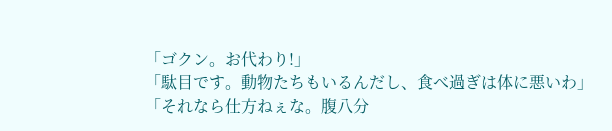「ゴクン。お代わり!」
「駄目です。動物たちもいるんだし、食べ過ぎは体に悪いわ」
「それなら仕方ねぇな。腹八分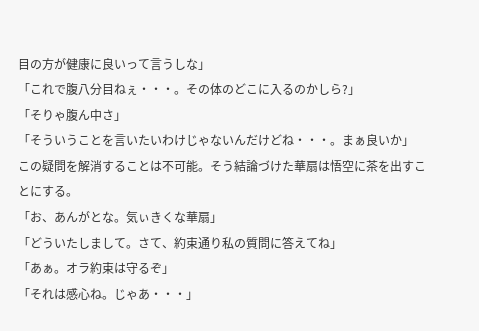目の方が健康に良いって言うしな」
「これで腹八分目ねぇ・・・。その体のどこに入るのかしら?」
「そりゃ腹ん中さ」
「そういうことを言いたいわけじゃないんだけどね・・・。まぁ良いか」
この疑問を解消することは不可能。そう結論づけた華扇は悟空に茶を出すことにする。
「お、あんがとな。気ぃきくな華扇」
「どういたしまして。さて、約束通り私の質問に答えてね」
「あぁ。オラ約束は守るぞ」
「それは感心ね。じゃあ・・・」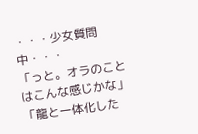・・・少女質問中・・・
「っと。オラのことはこんな感じかな」
「龍と一体化した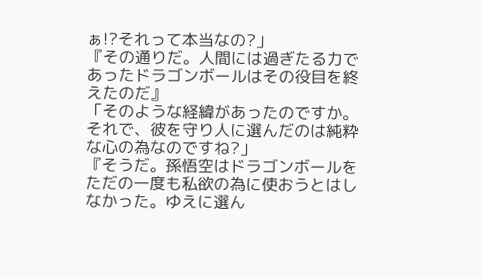ぁ!?それって本当なの?」
『その通りだ。人間には過ぎたる力であったドラゴンボールはその役目を終えたのだ』
「そのような経緯があったのですか。それで、彼を守り人に選んだのは純粋な心の為なのですね?」
『そうだ。孫悟空はドラゴンボールをただの一度も私欲の為に使おうとはしなかった。ゆえに選ん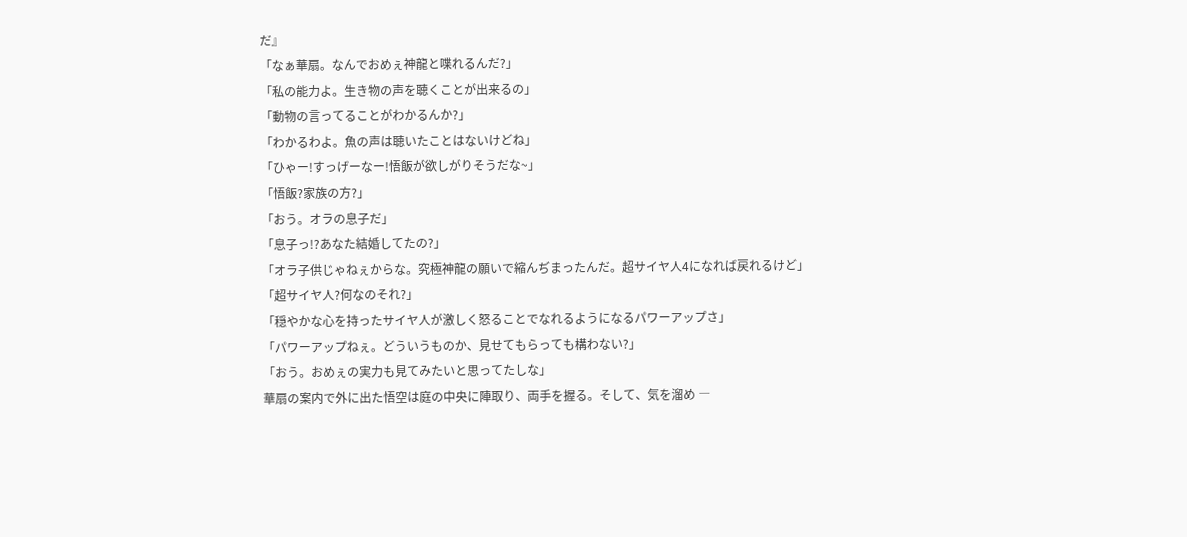だ』
「なぁ華扇。なんでおめぇ神龍と喋れるんだ?」
「私の能力よ。生き物の声を聴くことが出来るの」
「動物の言ってることがわかるんか?」
「わかるわよ。魚の声は聴いたことはないけどね」
「ひゃー!すっげーなー!悟飯が欲しがりそうだな~」
「悟飯?家族の方?」
「おう。オラの息子だ」
「息子っ!?あなた結婚してたの?」
「オラ子供じゃねぇからな。究極神龍の願いで縮んぢまったんだ。超サイヤ人4になれば戻れるけど」
「超サイヤ人?何なのそれ?」
「穏やかな心を持ったサイヤ人が激しく怒ることでなれるようになるパワーアップさ」
「パワーアップねぇ。どういうものか、見せてもらっても構わない?」
「おう。おめぇの実力も見てみたいと思ってたしな」
華扇の案内で外に出た悟空は庭の中央に陣取り、両手を握る。そして、気を溜め ―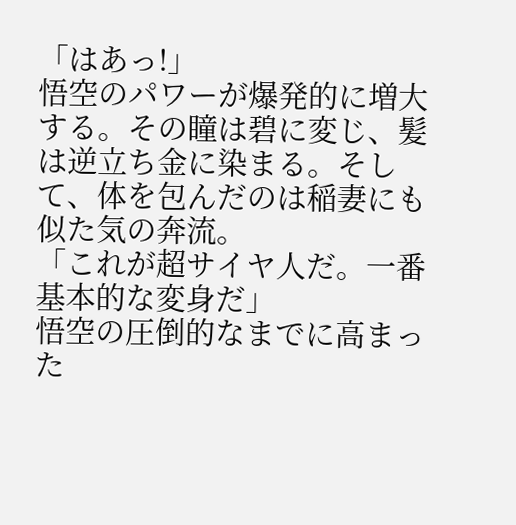「はあっ!」
悟空のパワーが爆発的に増大する。その瞳は碧に変じ、髪は逆立ち金に染まる。そして、体を包んだのは稲妻にも似た気の奔流。
「これが超サイヤ人だ。一番基本的な変身だ」
悟空の圧倒的なまでに高まった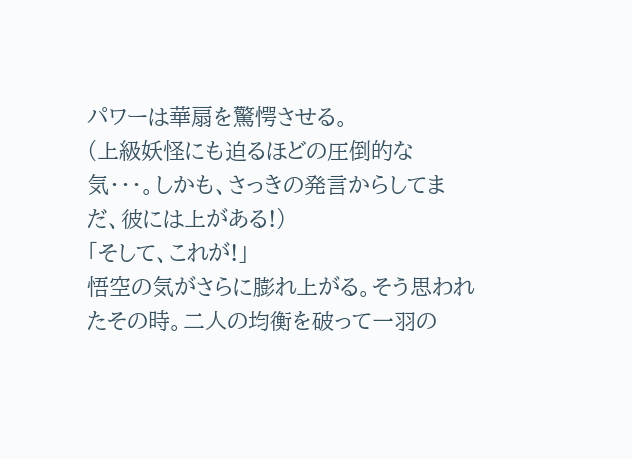パワーは華扇を驚愕させる。
(上級妖怪にも迫るほどの圧倒的な気・・・。しかも、さっきの発言からしてまだ、彼には上がある!)
「そして、これが!」
悟空の気がさらに膨れ上がる。そう思われたその時。二人の均衡を破って一羽の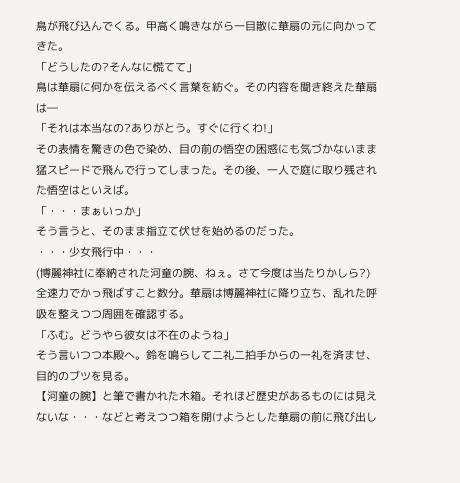鳥が飛び込んでくる。甲高く鳴きながら一目散に華扇の元に向かってきた。
「どうしたの?そんなに慌てて」
鳥は華扇に何かを伝えるべく言葉を紡ぐ。その内容を聞き終えた華扇は―
「それは本当なの?ありがとう。すぐに行くわ!」
その表情を驚きの色で染め、目の前の悟空の困惑にも気づかないまま猛スピードで飛んで行ってしまった。その後、一人で庭に取り残された悟空はといえば。
「・・・まぁいっか」
そう言うと、そのまま指立て伏せを始めるのだった。
・・・少女飛行中・・・
(博麗神社に奉納された河童の腕、ねぇ。さて今度は当たりかしら?)
全速力でかっ飛ばすこと数分。華扇は博麗神社に降り立ち、乱れた呼吸を整えつつ周囲を確認する。
「ふむ。どうやら彼女は不在のようね」
そう言いつつ本殿へ。鈴を鳴らして二礼二拍手からの一礼を済ませ、目的のブツを見る。
【河童の腕】と筆で書かれた木箱。それほど歴史があるものには見えないな・・・などと考えつつ箱を開けようとした華扇の前に飛び出し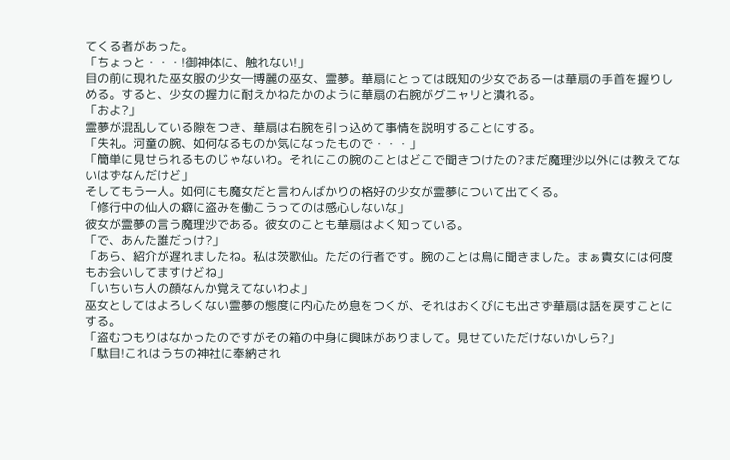てくる者があった。
「ちょっと・・・!御神体に、触れない!」
目の前に現れた巫女服の少女―博麗の巫女、霊夢。華扇にとっては既知の少女であるーは華扇の手首を握りしめる。すると、少女の握力に耐えかねたかのように華扇の右腕がグニャリと潰れる。
「およ?」
霊夢が混乱している隙をつき、華扇は右腕を引っ込めて事情を説明することにする。
「失礼。河童の腕、如何なるものか気になったもので・・・」
「簡単に見せられるものじゃないわ。それにこの腕のことはどこで聞きつけたの?まだ魔理沙以外には教えてないはずなんだけど」
そしてもう一人。如何にも魔女だと言わんばかりの格好の少女が霊夢について出てくる。
「修行中の仙人の癖に盗みを働こうってのは感心しないな」
彼女が霊夢の言う魔理沙である。彼女のことも華扇はよく知っている。
「で、あんた誰だっけ?」
「あら、紹介が遅れましたね。私は茨歌仙。ただの行者です。腕のことは鳥に聞きました。まぁ貴女には何度もお会いしてますけどね」
「いちいち人の顔なんか覚えてないわよ」
巫女としてはよろしくない霊夢の態度に内心ため息をつくが、それはおくびにも出さず華扇は話を戻すことにする。
「盗むつもりはなかったのですがその箱の中身に興味がありまして。見せていただけないかしら?」
「駄目!これはうちの神社に奉納され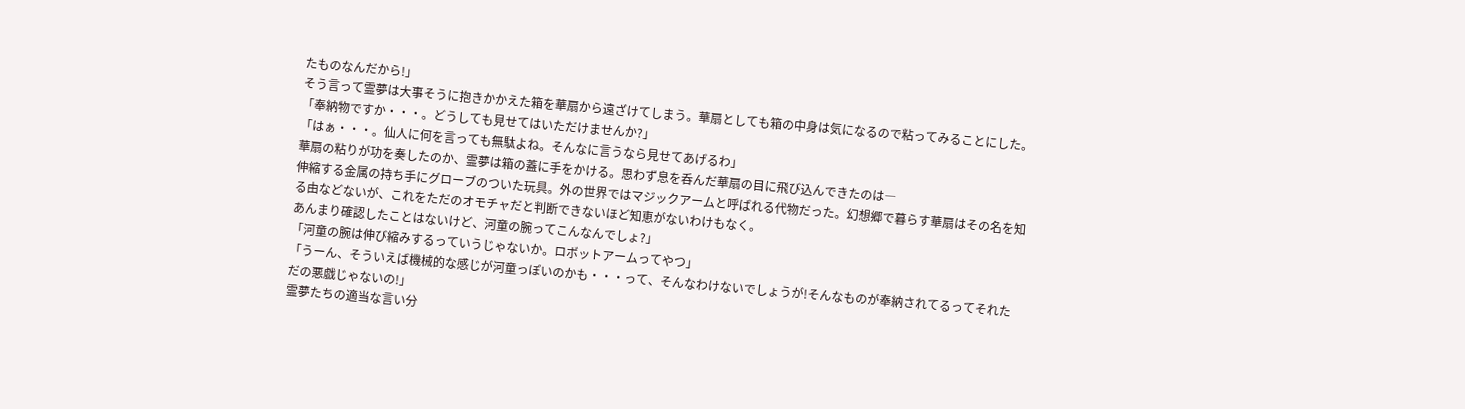たものなんだから!」
そう言って霊夢は大事そうに抱きかかえた箱を華扇から遠ざけてしまう。華扇としても箱の中身は気になるので粘ってみることにした。
「奉納物ですか・・・。どうしても見せてはいただけませんか?」
「はぁ・・・。仙人に何を言っても無駄よね。そんなに言うなら見せてあげるわ」
華扇の粘りが功を奏したのか、霊夢は箱の蓋に手をかける。思わず息を呑んだ華扇の目に飛び込んできたのは―
伸縮する金属の持ち手にグローブのついた玩具。外の世界ではマジックアームと呼ばれる代物だった。幻想郷で暮らす華扇はその名を知る由などないが、これをただのオモチャだと判断できないほど知恵がないわけもなく。
あんまり確認したことはないけど、河童の腕ってこんなんでしょ?」
「河童の腕は伸び縮みするっていうじゃないか。ロボットアームってやつ」
「うーん、そういえば機械的な感じが河童っぽいのかも・・・って、そんなわけないでしょうが!そんなものが奉納されてるってそれただの悪戯じゃないの!」
霊夢たちの適当な言い分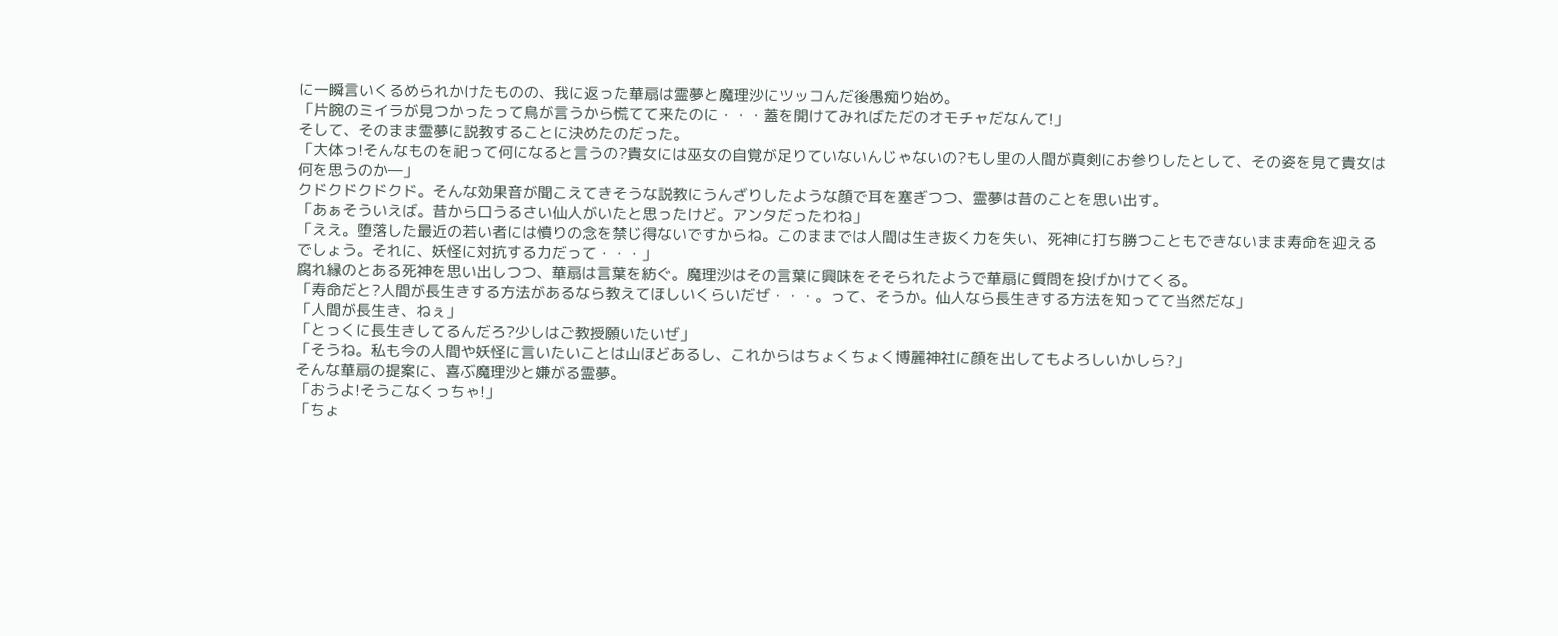に一瞬言いくるめられかけたものの、我に返った華扇は霊夢と魔理沙にツッコんだ後愚痴り始め。
「片腕のミイラが見つかったって鳥が言うから慌てて来たのに・・・蓋を開けてみればただのオモチャだなんて!」
そして、そのまま霊夢に説教することに決めたのだった。
「大体っ!そんなものを祀って何になると言うの?貴女には巫女の自覚が足りていないんじゃないの?もし里の人間が真剣にお参りしたとして、その姿を見て貴女は何を思うのか―」
クドクドクドクド。そんな効果音が聞こえてきそうな説教にうんざりしたような顔で耳を塞ぎつつ、霊夢は昔のことを思い出す。
「あぁそういえば。昔から口うるさい仙人がいたと思ったけど。アンタだったわね」
「ええ。堕落した最近の若い者には憤りの念を禁じ得ないですからね。このままでは人間は生き抜く力を失い、死神に打ち勝つこともできないまま寿命を迎えるでしょう。それに、妖怪に対抗する力だって・・・」
腐れ縁のとある死神を思い出しつつ、華扇は言葉を紡ぐ。魔理沙はその言葉に興味をそそられたようで華扇に質問を投げかけてくる。
「寿命だと?人間が長生きする方法があるなら教えてほしいくらいだぜ・・・。って、そうか。仙人なら長生きする方法を知ってて当然だな」
「人間が長生き、ねぇ」
「とっくに長生きしてるんだろ?少しはご教授願いたいぜ」
「そうね。私も今の人間や妖怪に言いたいことは山ほどあるし、これからはちょくちょく博麗神社に顔を出してもよろしいかしら?」
そんな華扇の提案に、喜ぶ魔理沙と嫌がる霊夢。
「おうよ!そうこなくっちゃ!」
「ちょ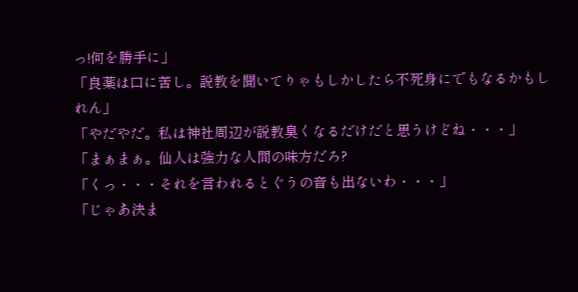っ!何を勝手に」
「良薬は口に苦し。説教を聞いてりゃもしかしたら不死身にでもなるかもしれん」
「やだやだ。私は神社周辺が説教臭くなるだけだと思うけどね・・・」
「まぁまぁ。仙人は強力な人間の味方だろ?
「くっ・・・それを言われるとぐうの音も出ないわ・・・」
「じゃあ決ま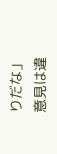りだな」
意見は違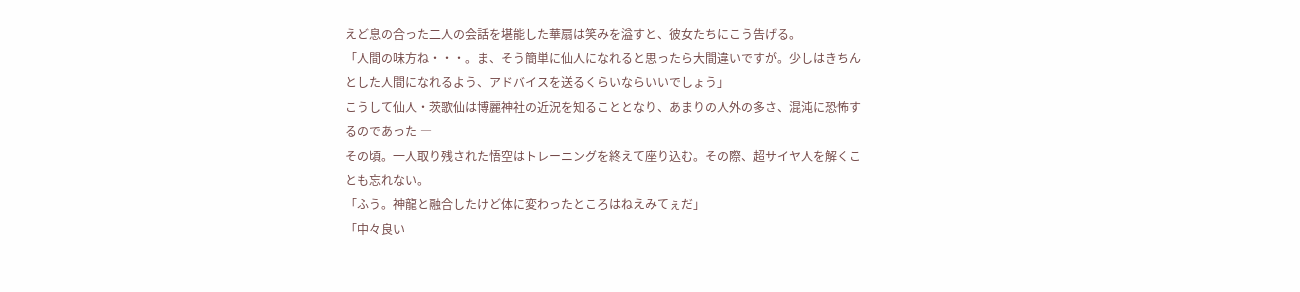えど息の合った二人の会話を堪能した華扇は笑みを溢すと、彼女たちにこう告げる。
「人間の味方ね・・・。ま、そう簡単に仙人になれると思ったら大間違いですが。少しはきちんとした人間になれるよう、アドバイスを送るくらいならいいでしょう」
こうして仙人・茨歌仙は博麗神社の近況を知ることとなり、あまりの人外の多さ、混沌に恐怖するのであった ―
その頃。一人取り残された悟空はトレーニングを終えて座り込む。その際、超サイヤ人を解くことも忘れない。
「ふう。神龍と融合したけど体に変わったところはねえみてぇだ」
「中々良い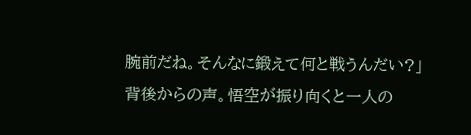腕前だね。そんなに鍛えて何と戦うんだい?」
背後からの声。悟空が振り向くと一人の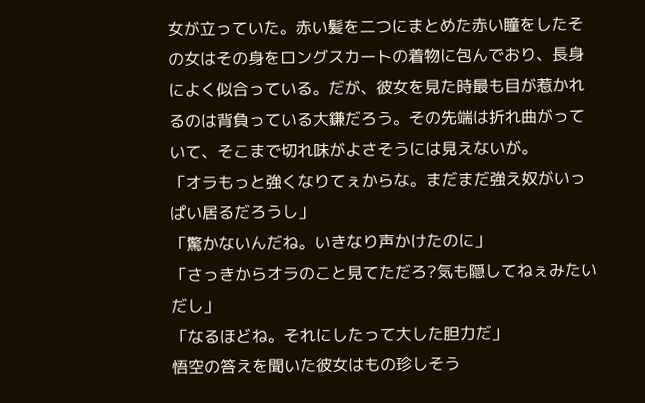女が立っていた。赤い髪を二つにまとめた赤い瞳をしたその女はその身をロングスカートの着物に包んでおり、長身によく似合っている。だが、彼女を見た時最も目が惹かれるのは背負っている大鎌だろう。その先端は折れ曲がっていて、そこまで切れ味がよさそうには見えないが。
「オラもっと強くなりてぇからな。まだまだ強え奴がいっぱい居るだろうし」
「驚かないんだね。いきなり声かけたのに」
「さっきからオラのこと見てただろ?気も隠してねぇみたいだし」
「なるほどね。それにしたって大した胆力だ」
悟空の答えを聞いた彼女はもの珍しそう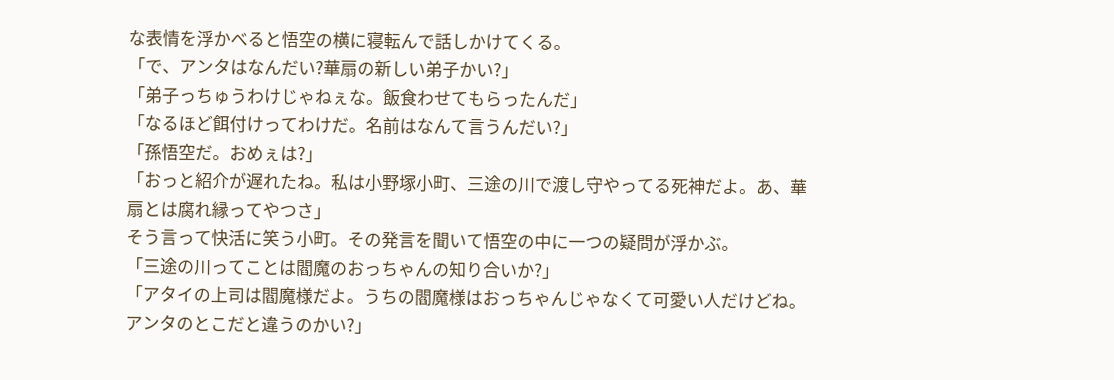な表情を浮かべると悟空の横に寝転んで話しかけてくる。
「で、アンタはなんだい?華扇の新しい弟子かい?」
「弟子っちゅうわけじゃねぇな。飯食わせてもらったんだ」
「なるほど餌付けってわけだ。名前はなんて言うんだい?」
「孫悟空だ。おめぇは?」
「おっと紹介が遅れたね。私は小野塚小町、三途の川で渡し守やってる死神だよ。あ、華扇とは腐れ縁ってやつさ」
そう言って快活に笑う小町。その発言を聞いて悟空の中に一つの疑問が浮かぶ。
「三途の川ってことは閻魔のおっちゃんの知り合いか?」
「アタイの上司は閻魔様だよ。うちの閻魔様はおっちゃんじゃなくて可愛い人だけどね。アンタのとこだと違うのかい?」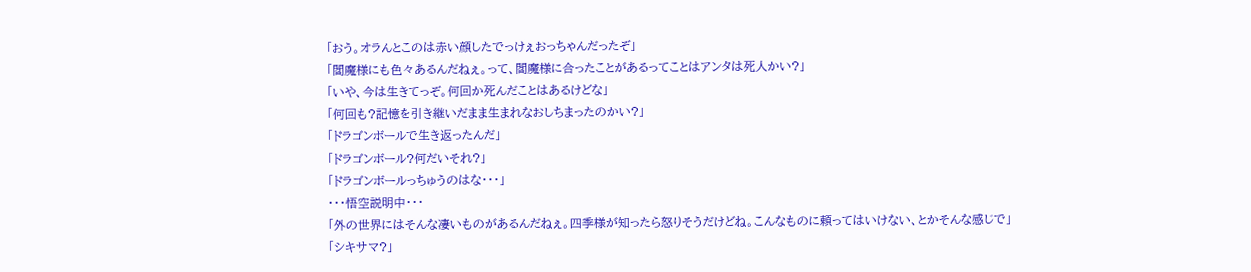「おう。オラんとこのは赤い顔したでっけぇおっちゃんだったぞ」
「閻魔様にも色々あるんだねぇ。って、閻魔様に合ったことがあるってことはアンタは死人かい?」
「いや、今は生きてっぞ。何回か死んだことはあるけどな」
「何回も?記憶を引き継いだまま生まれなおしちまったのかい?」
「ドラゴンボールで生き返ったんだ」
「ドラゴンボール?何だいそれ?」
「ドラゴンボールっちゅうのはな・・・」
・・・悟空説明中・・・
「外の世界にはそんな凄いものがあるんだねぇ。四季様が知ったら怒りそうだけどね。こんなものに頼ってはいけない、とかそんな感じで」
「シキサマ?」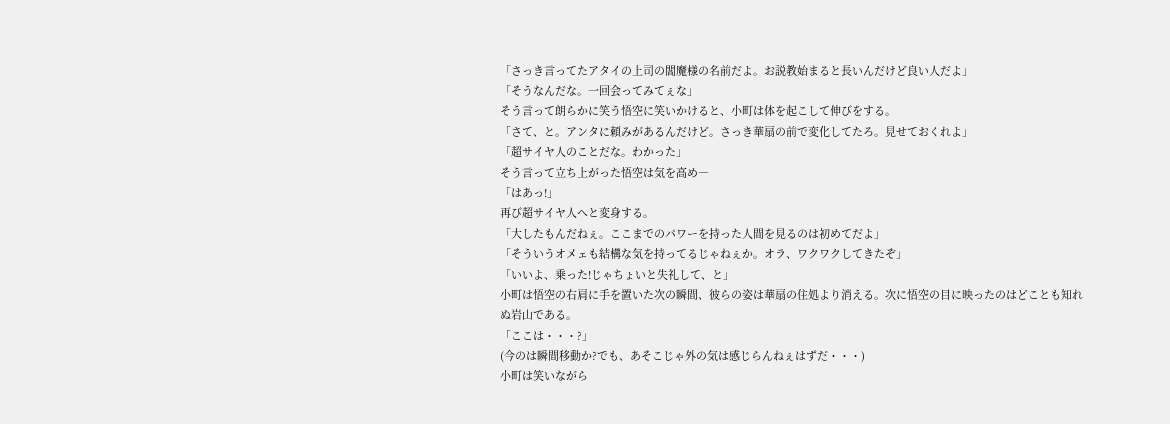「さっき言ってたアタイの上司の閻魔様の名前だよ。お説教始まると長いんだけど良い人だよ」
「そうなんだな。一回会ってみてぇな」
そう言って朗らかに笑う悟空に笑いかけると、小町は体を起こして伸びをする。
「さて、と。アンタに頼みがあるんだけど。さっき華扇の前で変化してたろ。見せておくれよ」
「超サイヤ人のことだな。わかった」
そう言って立ち上がった悟空は気を高め―
「はあっ!」
再び超サイヤ人へと変身する。
「大したもんだねぇ。ここまでのパワーを持った人間を見るのは初めてだよ」
「そういうオメェも結構な気を持ってるじゃねぇか。オラ、ワクワクしてきたぞ」
「いいよ、乗った!じゃちょいと失礼して、と」
小町は悟空の右肩に手を置いた次の瞬間、彼らの姿は華扇の住処より消える。次に悟空の目に映ったのはどことも知れぬ岩山である。
「ここは・・・?」
(今のは瞬間移動か?でも、あそこじゃ外の気は感じらんねぇはずだ・・・)
小町は笑いながら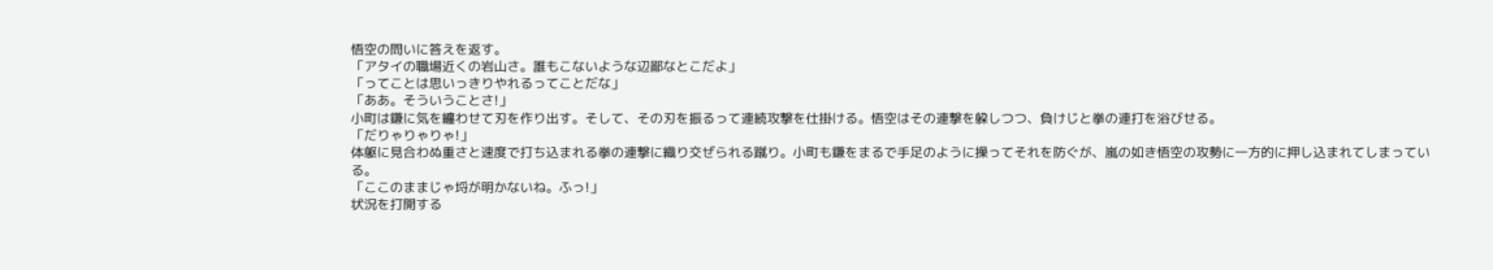悟空の問いに答えを返す。
「アタイの職場近くの岩山さ。誰もこないような辺鄙なとこだよ」
「ってことは思いっきりやれるってことだな」
「ああ。そういうことさ!」
小町は鎌に気を纏わせて刃を作り出す。そして、その刃を振るって連続攻撃を仕掛ける。悟空はその連撃を躱しつつ、負けじと拳の連打を浴びせる。
「だりゃりゃりゃ!」
体躯に見合わぬ重さと速度で打ち込まれる拳の連撃に織り交ぜられる蹴り。小町も鎌をまるで手足のように操ってそれを防ぐが、嵐の如き悟空の攻勢に一方的に押し込まれてしまっている。
「ここのままじゃ埒が明かないね。ふっ!」
状況を打開する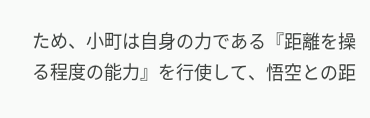ため、小町は自身の力である『距離を操る程度の能力』を行使して、悟空との距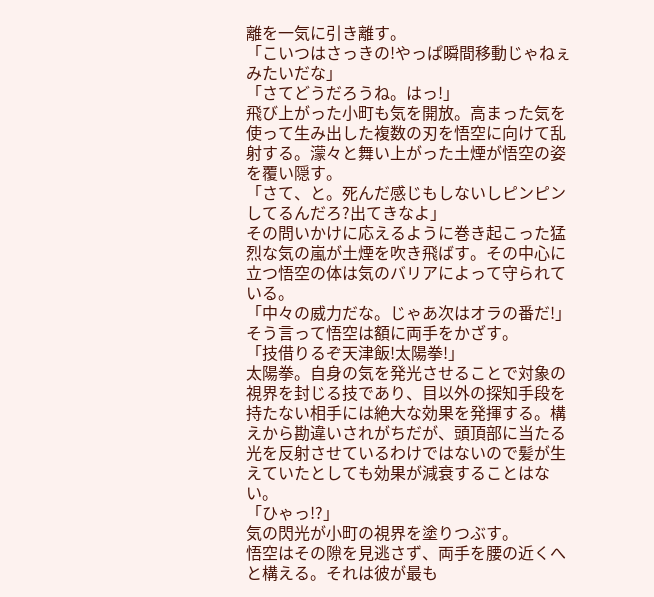離を一気に引き離す。
「こいつはさっきの!やっぱ瞬間移動じゃねぇみたいだな」
「さてどうだろうね。はっ!」
飛び上がった小町も気を開放。高まった気を使って生み出した複数の刃を悟空に向けて乱射する。濛々と舞い上がった土煙が悟空の姿を覆い隠す。
「さて、と。死んだ感じもしないしピンピンしてるんだろ?出てきなよ」
その問いかけに応えるように巻き起こった猛烈な気の嵐が土煙を吹き飛ばす。その中心に立つ悟空の体は気のバリアによって守られている。
「中々の威力だな。じゃあ次はオラの番だ!」
そう言って悟空は額に両手をかざす。
「技借りるぞ天津飯!太陽拳!」
太陽拳。自身の気を発光させることで対象の視界を封じる技であり、目以外の探知手段を持たない相手には絶大な効果を発揮する。構えから勘違いされがちだが、頭頂部に当たる光を反射させているわけではないので髪が生えていたとしても効果が減衰することはない。
「ひゃっ!?」
気の閃光が小町の視界を塗りつぶす。
悟空はその隙を見逃さず、両手を腰の近くへと構える。それは彼が最も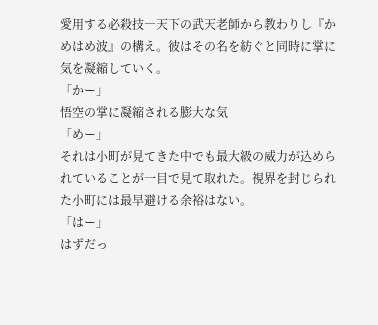愛用する必殺技―天下の武天老師から教わりし『かめはめ波』の構え。彼はその名を紡ぐと同時に掌に気を凝縮していく。
「かー」
悟空の掌に凝縮される膨大な気
「めー」
それは小町が見てきた中でも最大級の威力が込められていることが一目で見て取れた。視界を封じられた小町には最早避ける余裕はない。
「はー」
はずだっ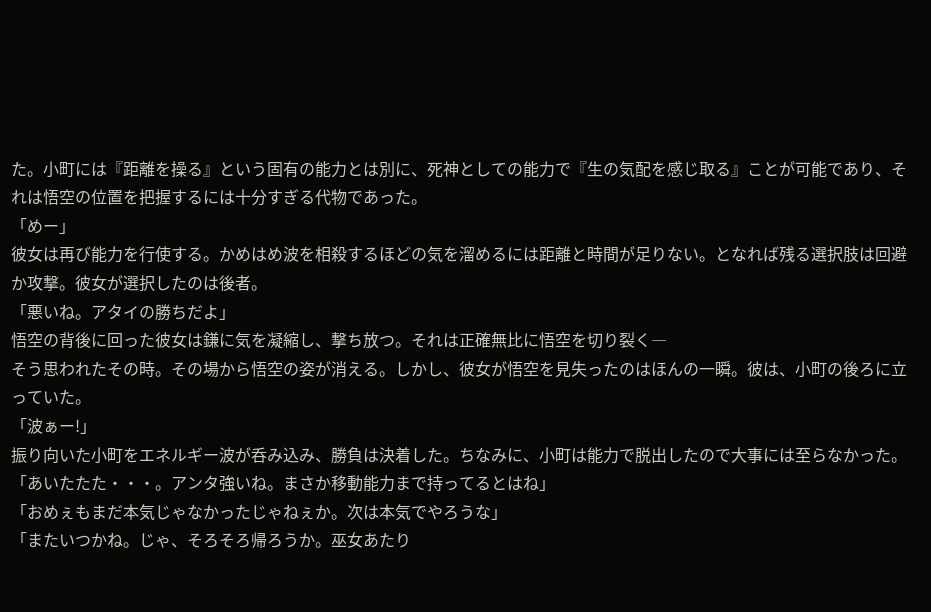た。小町には『距離を操る』という固有の能力とは別に、死神としての能力で『生の気配を感じ取る』ことが可能であり、それは悟空の位置を把握するには十分すぎる代物であった。
「めー」
彼女は再び能力を行使する。かめはめ波を相殺するほどの気を溜めるには距離と時間が足りない。となれば残る選択肢は回避か攻撃。彼女が選択したのは後者。
「悪いね。アタイの勝ちだよ」
悟空の背後に回った彼女は鎌に気を凝縮し、撃ち放つ。それは正確無比に悟空を切り裂く―
そう思われたその時。その場から悟空の姿が消える。しかし、彼女が悟空を見失ったのはほんの一瞬。彼は、小町の後ろに立っていた。
「波ぁー!」
振り向いた小町をエネルギー波が呑み込み、勝負は決着した。ちなみに、小町は能力で脱出したので大事には至らなかった。
「あいたたた・・・。アンタ強いね。まさか移動能力まで持ってるとはね」
「おめぇもまだ本気じゃなかったじゃねぇか。次は本気でやろうな」
「またいつかね。じゃ、そろそろ帰ろうか。巫女あたり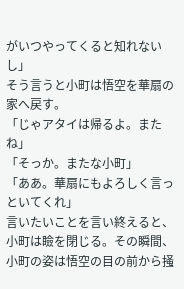がいつやってくると知れないし」
そう言うと小町は悟空を華扇の家へ戻す。
「じゃアタイは帰るよ。またね」
「そっか。またな小町」
「ああ。華扇にもよろしく言っといてくれ」
言いたいことを言い終えると、小町は瞼を閉じる。その瞬間、小町の姿は悟空の目の前から掻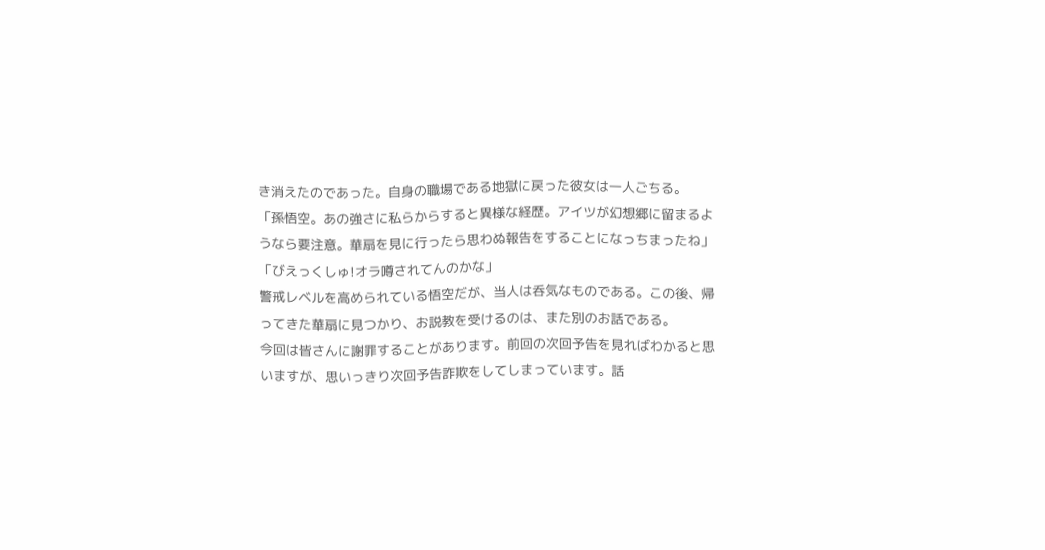き消えたのであった。自身の職場である地獄に戻った彼女は一人ごちる。
「孫悟空。あの強さに私らからすると異様な経歴。アイツが幻想郷に留まるようなら要注意。華扇を見に行ったら思わぬ報告をすることになっちまったね」
「びえっくしゅ!オラ噂されてんのかな」
警戒レベルを高められている悟空だが、当人は呑気なものである。この後、帰ってきた華扇に見つかり、お説教を受けるのは、また別のお話である。
今回は皆さんに謝罪することがあります。前回の次回予告を見ればわかると思いますが、思いっきり次回予告詐欺をしてしまっています。話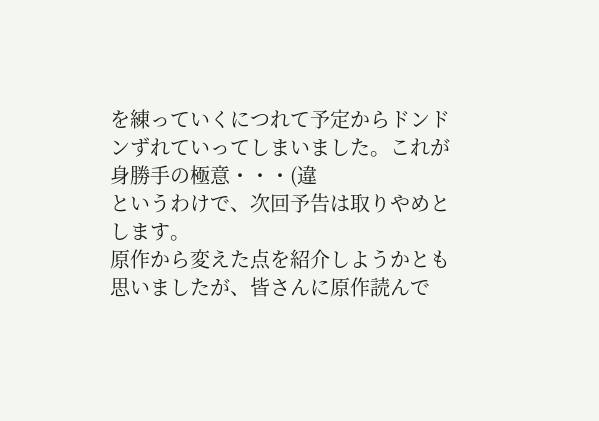を練っていくにつれて予定からドンドンずれていってしまいました。これが身勝手の極意・・・(違
というわけで、次回予告は取りやめとします。
原作から変えた点を紹介しようかとも思いましたが、皆さんに原作読んで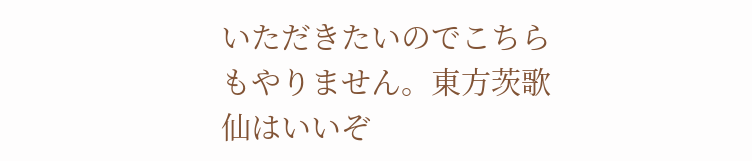いただきたいのでこちらもやりません。東方茨歌仙はいいぞ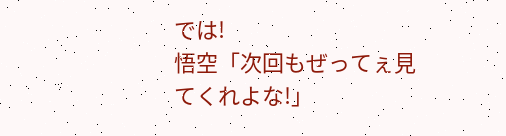では!
悟空「次回もぜってぇ見てくれよな!」